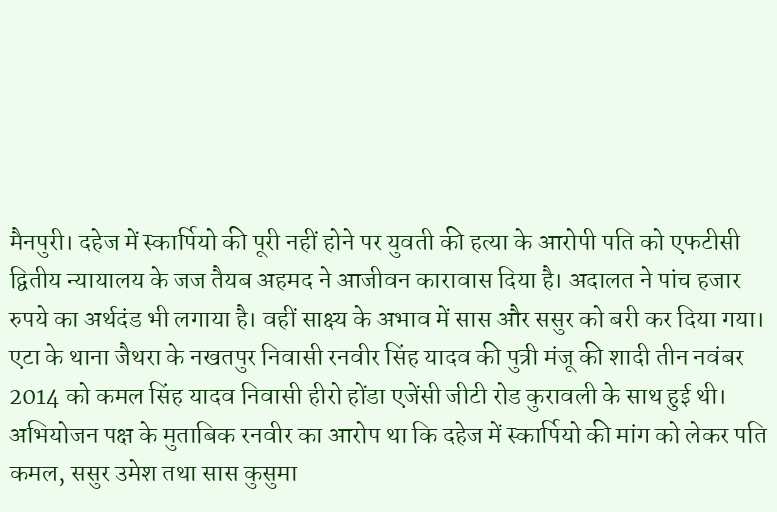मैनपुरी। दहेज में स्कार्पियो की पूरी नहीं होने पर युवती की हत्या के आरोपी पति को एफटीसी द्वितीय न्यायालय के जज तैयब अहमद ने आजीवन कारावास दिया है। अदालत ने पांच हजार रुपये का अर्थदंड भी लगाया है। वहीं साक्ष्य के अभाव में सास और ससुर को बरी कर दिया गया।
एटा के थाना जैथरा के नखतपुर निवासी रनवीर सिंह यादव की पुत्री मंजू की शादी तीन नवंबर 2014 को कमल सिंह यादव निवासी हीरो होंडा एजेंसी जीटी रोड कुरावली के साथ हुई थी। अभियोजन पक्ष के मुताबिक रनवीर का आरोप था कि दहेज में स्कार्पियो की मांग को लेकर पति कमल, ससुर उमेश तथा सास कुसुमा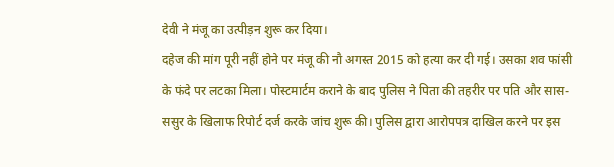देवी ने मंजू का उत्पीड़न शुरू कर दिया।
दहेज की मांग पूरी नहीं होने पर मंजू की नौ अगस्त 2015 को हत्या कर दी गई। उसका शव फांसी के फंदे पर लटका मिला। पोस्टमार्टम कराने के बाद पुलिस ने पिता की तहरीर पर पति और सास-ससुर के खिलाफ रिपोर्ट दर्ज करके जांच शुरू की। पुलिस द्वारा आरोपपत्र दाखिल करने पर इस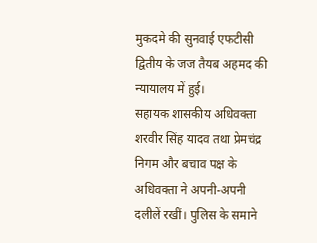मुकदमे की सुनवाई एफटीसी द्वितीय के जज तैयब अहमद की न्यायालय में हुई।
सहायक शासकीय अधिवक्ता शरवीर सिंह यादव तथा प्रेमचंद्र निगम और बचाव पक्ष के अधिवक्ता ने अपनी-अपनी दलीलें रखीं। पुलिस के समाने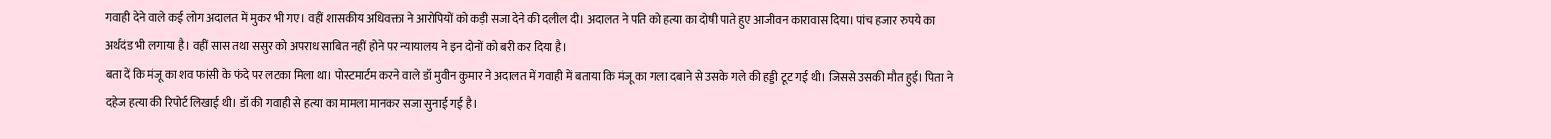गवाही देने वाले कई लोग अदालत में मुकर भी गए। वहीं शासकीय अधिवक्ता ने आरोपियों को कड़ी सजा देने की दलील दी। अदालत ने पति को हत्या का दोषी पाते हुए आजीवन कारावास दिया। पांच हजार रुपये का अर्थदंड भी लगाया है। वहीं सास तथा ससुर को अपराध साबित नहीं होने पर न्यायालय ने इन दोनों को बरी कर दिया है।
बता दें कि मंजू का शव फांसी के फंदे पर लटका मिला था। पोस्टमार्टम करने वाले डॉ मुवीन कुमार ने अदालत में गवाही में बताया कि मंजू का गला दबाने से उसके गले की हड्डी टूट गई थी। जिससे उसकी मौत हुई। पिता ने दहेज हत्या की रिपोर्ट लिखाई थी। डॉ की गवाही से हत्या का मामला मानकर सजा सुनाई गई है।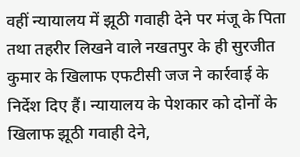वहीं न्यायालय में झूठी गवाही देने पर मंजू के पिता तथा तहरीर लिखने वाले नखतपुर के ही सुरजीत कुमार के खिलाफ एफटीसी जज ने कार्रवाई के निर्देश दिए हैं। न्यायालय के पेशकार को दोनों के खिलाफ झूठी गवाही देने,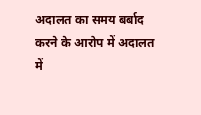अदालत का समय बर्बाद करने के आरोप में अदालत में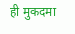ही मुकदमा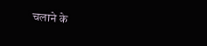चलाने के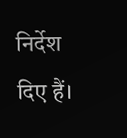निर्देश दिए हैं।